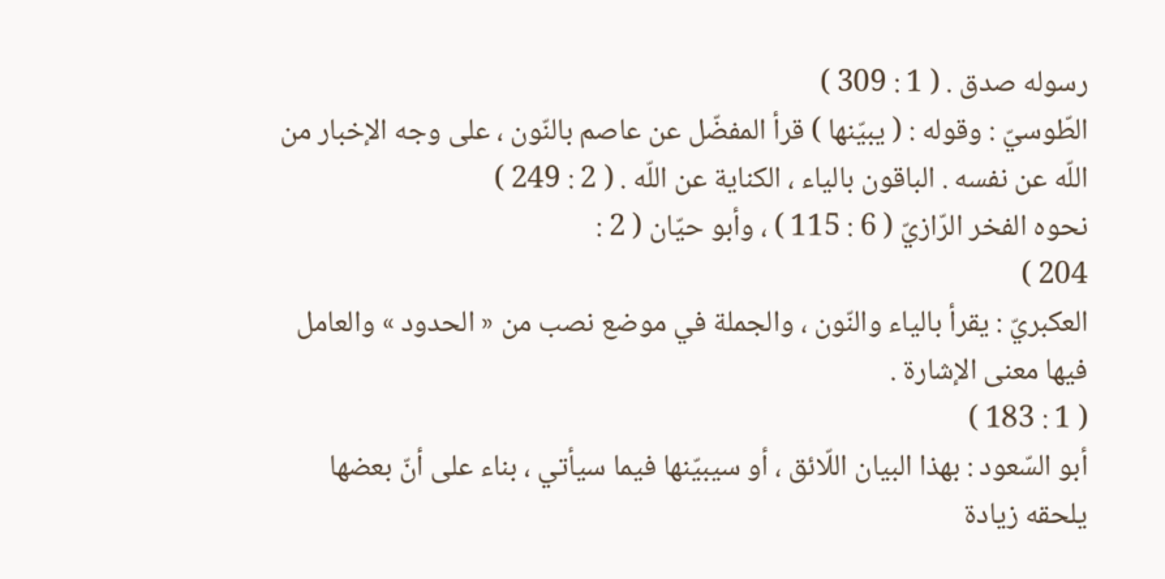رسوله صدق . ( 1 : 309 )
الطّوسيّ : وقوله : ( يبيّنها ) قرأ المفضّل عن عاصم بالنّون ، على وجه الإخبار من اللّه عن نفسه . الباقون بالياء ، الكناية عن اللّه . ( 2 : 249 )
نحوه الفخر الرّازيّ ( 6 : 115 ) ، وأبو حيّان ( 2 :
204 )
العكبريّ : يقرأ بالياء والنّون ، والجملة في موضع نصب من « الحدود » والعامل فيها معنى الإشارة .
( 1 : 183 )
أبو السّعود : بهذا البيان اللّائق ، أو سيبيّنها فيما سيأتي ، بناء على أنّ بعضها يلحقه زيادة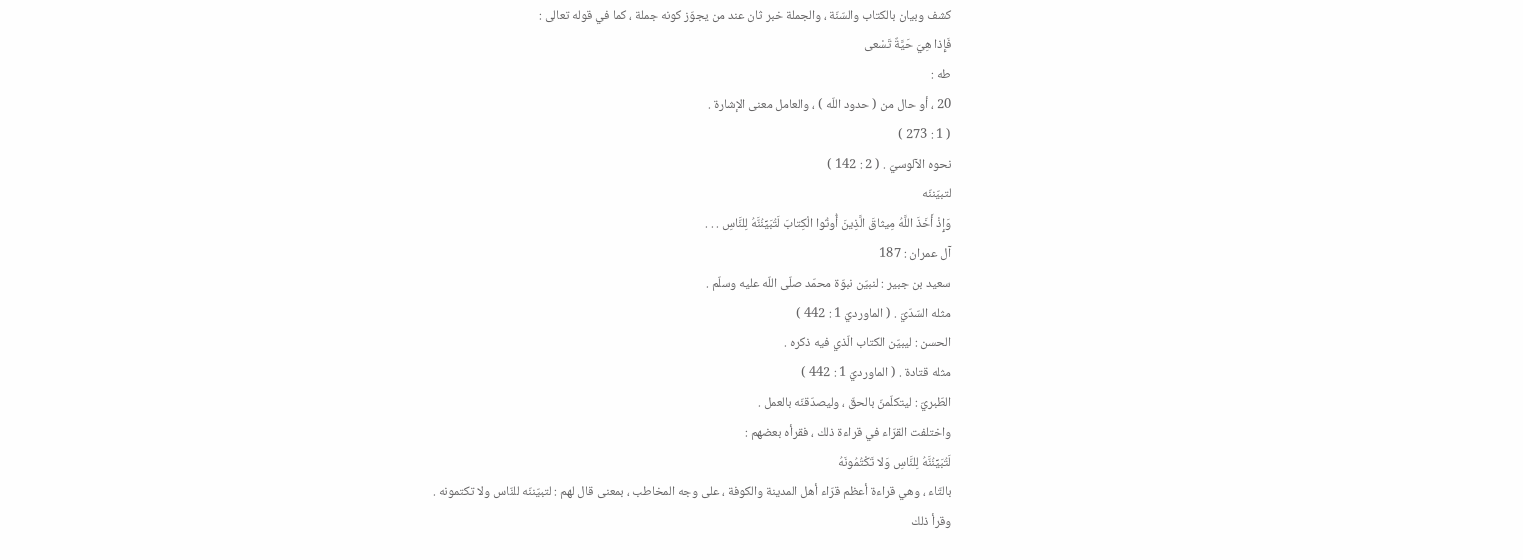كشف وبيان بالكتاب والسّنّة ، والجملة خبر ثان عند من يجوّز كونه جملة ، كما في قوله تعالى :
فَإِذا هِيَ حَيَّةٌ تَسْعى
طه :
20 ، أو حال من ( حدود اللّه ) ، والعامل معنى الإشارة .
( 1 : 273 )
نحوه الآلوسيّ . ( 2 : 142 )
لتبيّننّه
وَإِذْ أَخَذَ اللَّهُ مِيثاقَ الَّذِينَ أُوتُوا الْكِتابَ لَتُبَيِّنُنَّهُ لِلنَّاسِ . . .
آل عمران : 187
سعيد بن جبير : لنبيّن نبوّة محمّد صلّى اللّه عليه وسلّم .
مثله السّدّيّ . ( الماورديّ 1 : 442 )
الحسن : ليبيّن الكتاب الّذي فيه ذكره .
مثله قتادة . ( الماورديّ 1 : 442 )
الطّبريّ : ليتكلّمنّ بالحقّ ، وليصدّقنّه بالعمل .
واختلفت القرّاء في قراءة ذلك ، فقرأه بعضهم :
لَتُبَيِّنُنَّهُ لِلنَّاسِ وَلا تَكْتُمُونَهُ
بالتّاء ، وهي قراءة أعظم قرّاء أهل المدينة والكوفة ، على وجه المخاطب ، بمعنى قال لهم : لتبيّننّه للنّاس ولا تكتمونه .
وقرأ ذلك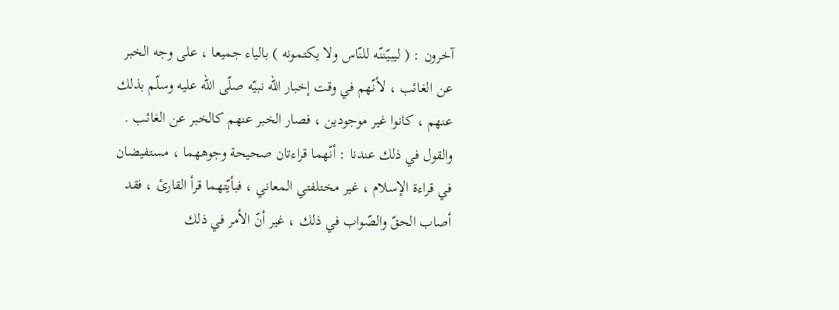آخرون : ( ليبيّننّه للنّاس ولا يكتمونه ) بالياء جميعا ، على وجه الخبر عن الغائب ، لأنّهم في وقت إخبار اللّه نبيّه صلّى اللّه عليه وسلّم بذلك عنهم ، كانوا غير موجودين ، فصار الخبر عنهم كالخبر عن الغائب .
والقول في ذلك عندنا : أنّهما قراءتان صحيحة وجوههما ، مستفيضان في قراءة الإسلام ، غير مختلفتي المعاني ، فبأيّتهما قرأ القارئ ، فقد أصاب الحقّ والصّواب في ذلك ، غير أنّ الأمر في ذلك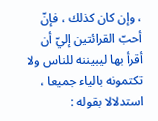، وإن كان كذلك ، فإنّ أحبّ القرائتين إليّ أن أقرأ بها ليبيننه للناس ولا تكتمونه بالياء جميعا ، استدلالا بقوله :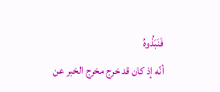فَنَبَذُوهُ
أنّه إذ كان قد خرج مخرج الخبر عن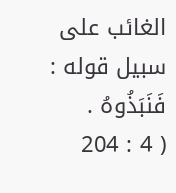الغائب على سبيل قوله :
فَنَبَذُوهُ .
( 4 : 204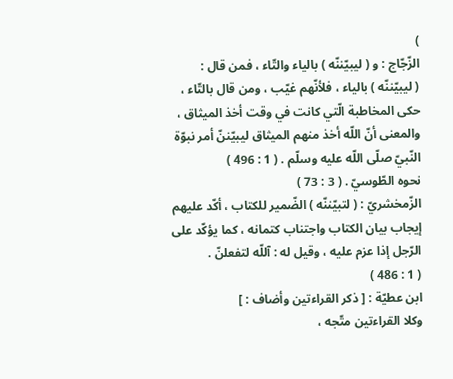)
الزّجّاج : و ( ليبيّننّه ) بالياء والتّاء ، فمن قال :
( ليبيّننّه ) بالياء ، فلأنّهم غيّب ، ومن قال بالتّاء ، حكى المخاطبة الّتي كانت في وقت أخذ الميثاق ، والمعنى أنّ اللّه أخذ منهم الميثاق ليبيّننّ أمر نبوّة النّبيّ صلّى اللّه عليه وسلّم . ( 1 : 496 )
نحوه الطّوسيّ . ( 3 : 73 )
الزّمخشريّ : ( لتبيّننّه ) الضّمير للكتاب ، أكّد عليهم إيجاب بيان الكتاب واجتناب كتمانه ، كما يؤكّد على الرّجل إذا عزم عليه ، وقيل له : آللّه لتفعلنّ .
( 1 : 486 )
ابن عطيّة : [ ذكر القراءتين وأضاف : ]
وكلا القراءتين متّجه ،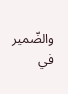والضّمير في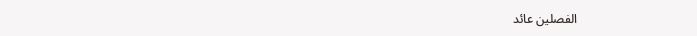الفصلين عائد